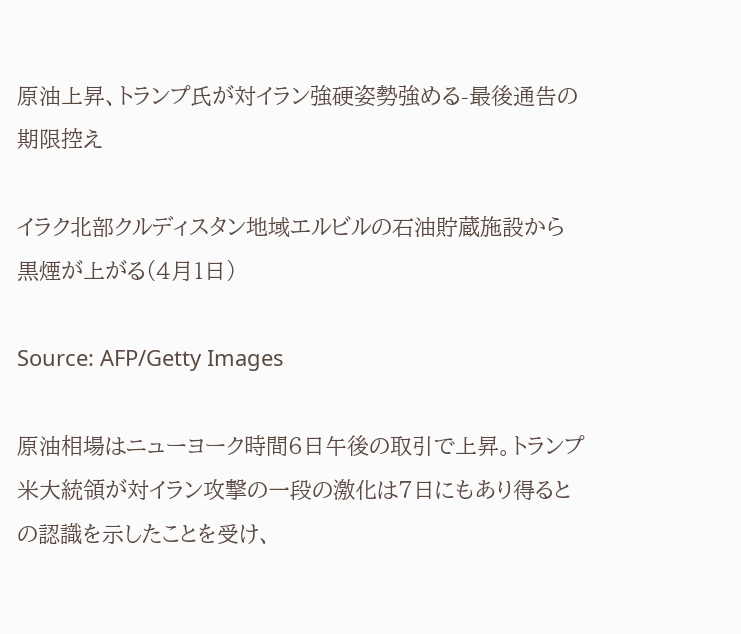原油上昇、トランプ氏が対イラン強硬姿勢強める-最後通告の期限控え

イラク北部クルディスタン地域エルビルの石油貯蔵施設から黒煙が上がる(4月1日)

Source: AFP/Getty Images

原油相場はニューヨーク時間6日午後の取引で上昇。トランプ米大統領が対イラン攻撃の一段の激化は7日にもあり得るとの認識を示したことを受け、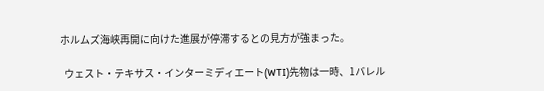ホルムズ海峡再開に向けた進展が停滞するとの見方が強まった。

  ウェスト・テキサス・インターミディエート(WTI)先物は一時、1バレル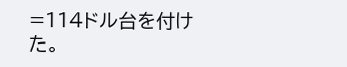=114ドル台を付けた。